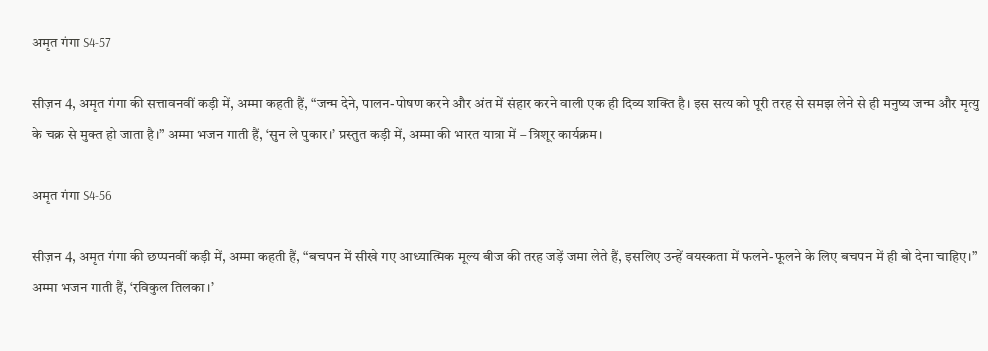अमृत गंगा S4-57

सीज़न 4, अमृत गंगा की सत्तावनवीं कड़ी में, अम्मा कहती हैं, “जन्म देने, पालन-पोषण करने और अंत में संहार करने वाली एक ही दिव्य शक्ति है। इस सत्य को पूरी तरह से समझ लेने से ही मनुष्य जन्म और मृत्यु के चक्र से मुक्त हो जाता है।” अम्मा भजन गाती हैं, ‘सुन ले पुकार।’ प्रस्तुत कड़ी में, अम्मा की भारत यात्रा में – त्रिशूर कार्यक्रम।

अमृत गंगा S4-56

सीज़न 4, अमृत गंगा की छप्पनवीं कड़ी में, अम्मा कहती हैं, “बचपन में सीखे गए आध्यात्मिक मूल्य बीज की तरह जड़ें जमा लेते हैं, इसलिए उन्हें वयस्कता में फलने-फूलने के लिए बचपन में ही बो देना चाहिए।” अम्मा भजन गाती हैं, ‘रविकुल तिलका।’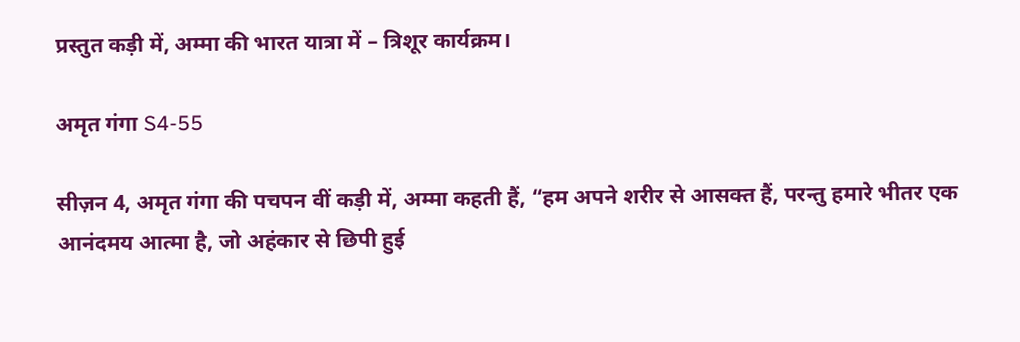प्रस्तुत कड़ी में, अम्मा की भारत यात्रा में – त्रिशूर कार्यक्रम।

अमृत गंगा S4-55

सीज़न 4, अमृत गंगा की पचपन वीं कड़ी में, अम्मा कहती हैं, “हम अपने शरीर से आसक्त हैं, परन्तु हमारे भीतर एक आनंदमय आत्मा है, जो अहंकार से छिपी हुई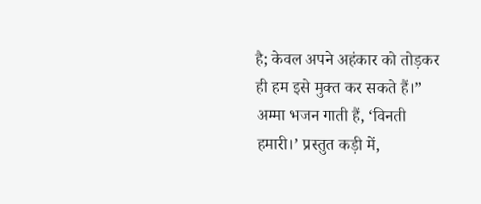है; केवल अपने अहंकार को तोड़कर ही हम इसे मुक्त कर सकते हैं।” अम्मा भजन गाती हैं, ‘विनती हमारी।’ प्रस्तुत कड़ी में,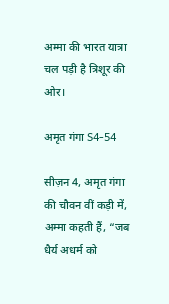अम्मा की भारत यात्रा चल पड़ी है त्रिशूर की ओर।

अमृत गंगा S4-54

सीज़न 4, अमृत गंगा की चौवन वीं कड़ी में, अम्मा कहती हैं, “जब धैर्य अधर्म को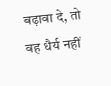बढ़ावा दे, तो वह धैर्य नहीं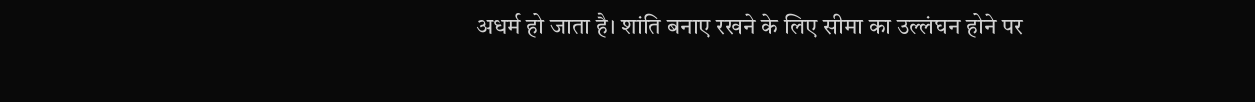अधर्म हो जाता है। शांति बनाए रखने के लिए सीमा का उल्लंघन होने पर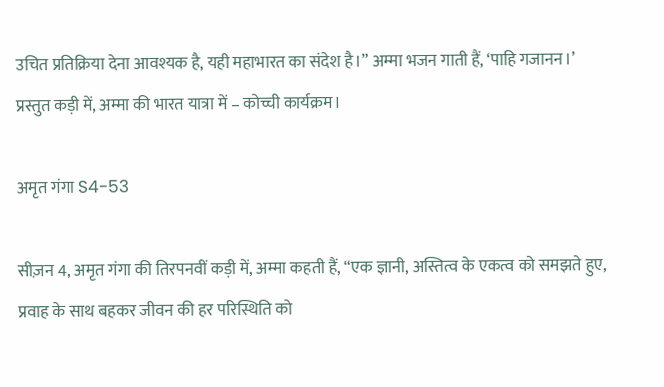उचित प्रतिक्रिया देना आवश्यक है, यही महाभारत का संदेश है।” अम्मा भजन गाती हैं, ‘पाहि गजानन।’ प्रस्तुत कड़ी में, अम्मा की भारत यात्रा में – कोच्ची कार्यक्रम।

अमृत गंगा S4-53

सीज़न 4, अमृत गंगा की तिरपनवीं कड़ी में, अम्मा कहती हैं, “एक ज्ञानी, अस्तित्व के एकत्व को समझते हुए, प्रवाह के साथ बहकर जीवन की हर परिस्थिति को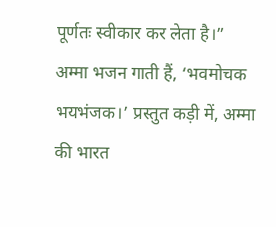पूर्णतः स्वीकार कर लेता है।” अम्मा भजन गाती हैं, ‘भवमोचक भयभंजक।’ प्रस्तुत कड़ी में, अम्मा की भारत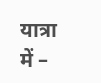यात्रा में –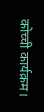कोच्ची कार्यक्रम।